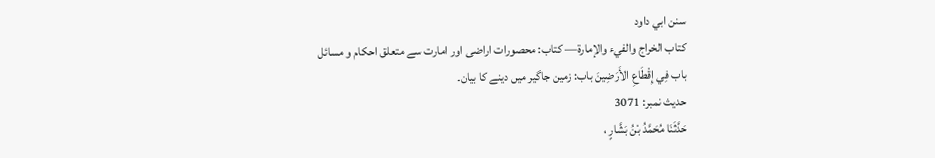سنن ابي داود
كتاب الخراج والفيء والإمارة— کتاب: محصورات اراضی اور امارت سے متعلق احکام و مسائل
باب فِي إِقْطَاعِ الأَرَضِينَ باب: زمین جاگیر میں دینے کا بیان۔
حدیث نمبر: 3071
حَدَّثَنَا مُحَمَّدُ بْنُ بَشَّارٍ ،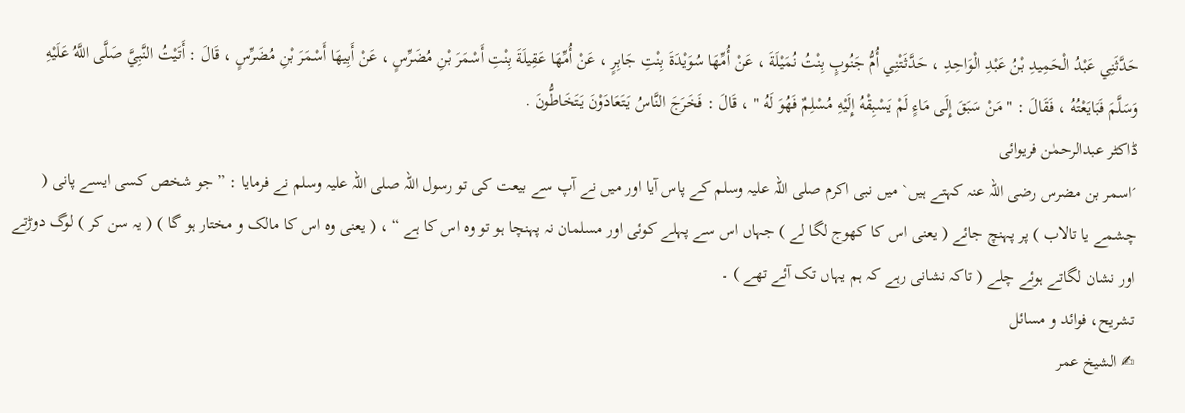حَدَّثَنِي عَبْدُ الْحَمِيدِ بْنُ عَبْدِ الْوَاحِدِ ، حَدَّثَتْنِي أُمُّ جَنُوبٍ بِنْتُ نُمَيْلَةَ ، عَنْ أُمِّهَا سُوَيْدَةَ بِنْتِ جَابِرٍ ، عَنْ أُمِّهَا عَقِيلَةَ بِنْتِ أَسْمَرَ بْنِ مُضَرِّسٍ ، عَنْ أَبِيهَا أَسْمَرَ بْنِ مُضَرِّسٍ ، قَالَ : أَتَيْتُ النَّبِيَّ صَلَّى اللَّهُ عَلَيْهِ وَسَلَّمَ فَبَايَعْتُهُ ، فَقَالَ : " مَنْ سَبَقَ إِلَى مَاءٍ لَمْ يَسْبِقْهُ إِلَيْهِ مُسْلِمٌ فَهُوَ لَهُ " ، قَالَ : فَخَرَجَ النَّاسُ يَتَعَادَوْنَ يَتَخَاطُّونَ .
ڈاکٹر عبدالرحمٰن فریوائی
´اسمر بن مضرس رضی اللہ عنہ کہتے ہیں` میں نبی اکرم صلی اللہ علیہ وسلم کے پاس آیا اور میں نے آپ سے بیعت کی تو رسول اللہ صلی اللہ علیہ وسلم نے فرمایا : ” جو شخص کسی ایسے پانی ( چشمے یا تالاب ) پر پہنچ جائے ( یعنی اس کا کھوج لگا لے ) جہاں اس سے پہلے کوئی اور مسلمان نہ پہنچا ہو تو وہ اس کا ہے “ ، ( یعنی وہ اس کا مالک و مختار ہو گا ) ( یہ سن کر ) لوگ دوڑتے اور نشان لگاتے ہوئے چلے ( تاکہ نشانی رہے کہ ہم یہاں تک آئے تھے ) ۔
تشریح، فوائد و مسائل
✍ الشیخ عمر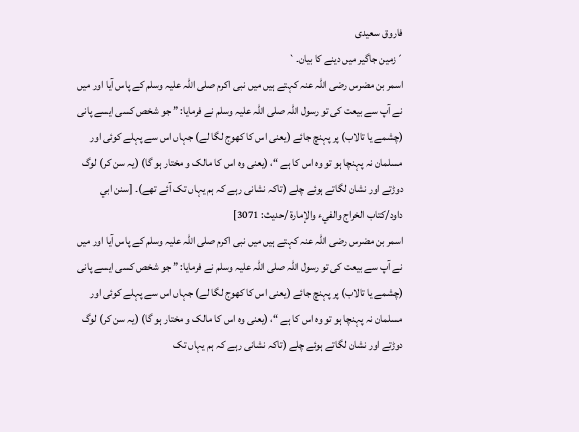فاروق سعیدی
´زمین جاگیر میں دینے کا بیان۔`
اسمر بن مضرس رضی اللہ عنہ کہتے ہیں میں نبی اکرم صلی اللہ علیہ وسلم کے پاس آیا اور میں نے آپ سے بیعت کی تو رسول اللہ صلی اللہ علیہ وسلم نے فرمایا: ” جو شخص کسی ایسے پانی (چشمے یا تالاب) پر پہنچ جائے (یعنی اس کا کھوج لگا لے) جہاں اس سے پہلے کوئی اور مسلمان نہ پہنچا ہو تو وہ اس کا ہے “، (یعنی وہ اس کا مالک و مختار ہو گا) (یہ سن کر) لوگ دوڑتے اور نشان لگاتے ہوئے چلے (تاکہ نشانی رہے کہ ہم یہاں تک آئے تھے)۔ [سنن ابي داود/كتاب الخراج والفيء والإمارة /حدیث: 3071]
اسمر بن مضرس رضی اللہ عنہ کہتے ہیں میں نبی اکرم صلی اللہ علیہ وسلم کے پاس آیا اور میں نے آپ سے بیعت کی تو رسول اللہ صلی اللہ علیہ وسلم نے فرمایا: ” جو شخص کسی ایسے پانی (چشمے یا تالاب) پر پہنچ جائے (یعنی اس کا کھوج لگا لے) جہاں اس سے پہلے کوئی اور مسلمان نہ پہنچا ہو تو وہ اس کا ہے “، (یعنی وہ اس کا مالک و مختار ہو گا) (یہ سن کر) لوگ دوڑتے اور نشان لگاتے ہوئے چلے (تاکہ نشانی رہے کہ ہم یہاں تک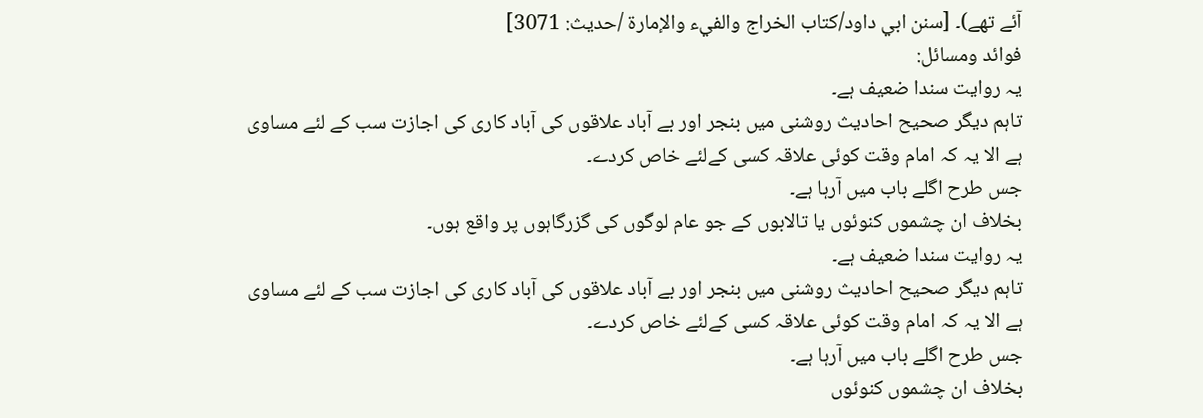آئے تھے)۔ [سنن ابي داود/كتاب الخراج والفيء والإمارة /حدیث: 3071]
فوائد ومسائل:
یہ روایت سندا ضعیف ہے۔
تاہم دیگر صحیح احادیث روشنی میں بنجر اور بے آباد علاقوں کی آباد کاری کی اجازت سب کے لئے مساوی ہے الا یہ کہ امام وقت کوئی علاقہ کسی کےلئے خاص کردے۔
جس طرح اگلے باب میں آرہا ہے۔
بخلاف ان چشموں کنوئوں یا تالابوں کے جو عام لوگوں کی گزرگاہوں پر واقع ہوں۔
یہ روایت سندا ضعیف ہے۔
تاہم دیگر صحیح احادیث روشنی میں بنجر اور بے آباد علاقوں کی آباد کاری کی اجازت سب کے لئے مساوی ہے الا یہ کہ امام وقت کوئی علاقہ کسی کےلئے خاص کردے۔
جس طرح اگلے باب میں آرہا ہے۔
بخلاف ان چشموں کنوئوں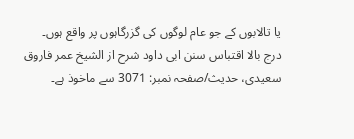یا تالابوں کے جو عام لوگوں کی گزرگاہوں پر واقع ہوں۔
درج بالا اقتباس سنن ابی داود شرح از الشیخ عمر فاروق سعیدی، حدیث/صفحہ نمبر: 3071 سے ماخوذ ہے۔